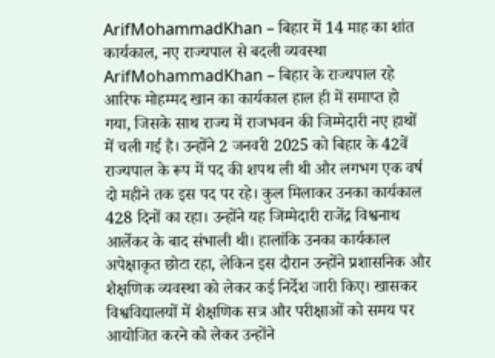ArifMohammadKhan – बिहार में 14 माह का शांत कार्यकाल, नए राज्यपाल से बदली व्यवस्था
ArifMohammadKhan – बिहार के राज्यपाल रहे आरिफ मोहम्मद खान का कार्यकाल हाल ही में समाप्त हो गया, जिसके साथ राज्य में राजभवन की जिम्मेदारी नए हाथों में चली गई है। उन्होंने 2 जनवरी 2025 को बिहार के 42वें राज्यपाल के रूप में पद की शपथ ली थी और लगभग एक वर्ष दो महीने तक इस पद पर रहे। कुल मिलाकर उनका कार्यकाल 428 दिनों का रहा। उन्होंने यह जिम्मेदारी राजेंद्र विश्वनाथ आर्लेकर के बाद संभाली थी। हालांकि उनका कार्यकाल अपेक्षाकृत छोटा रहा, लेकिन इस दौरान उन्होंने प्रशासनिक और शैक्षणिक व्यवस्था को लेकर कई निर्देश जारी किए। खासकर विश्वविद्यालयों में शैक्षणिक सत्र और परीक्षाओं को समय पर आयोजित करने को लेकर उन्होंने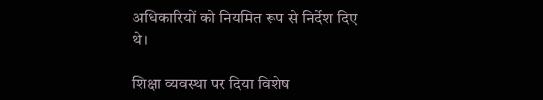अधिकारियों को नियमित रूप से निर्देश दिए थे।

शिक्षा व्यवस्था पर दिया विशेष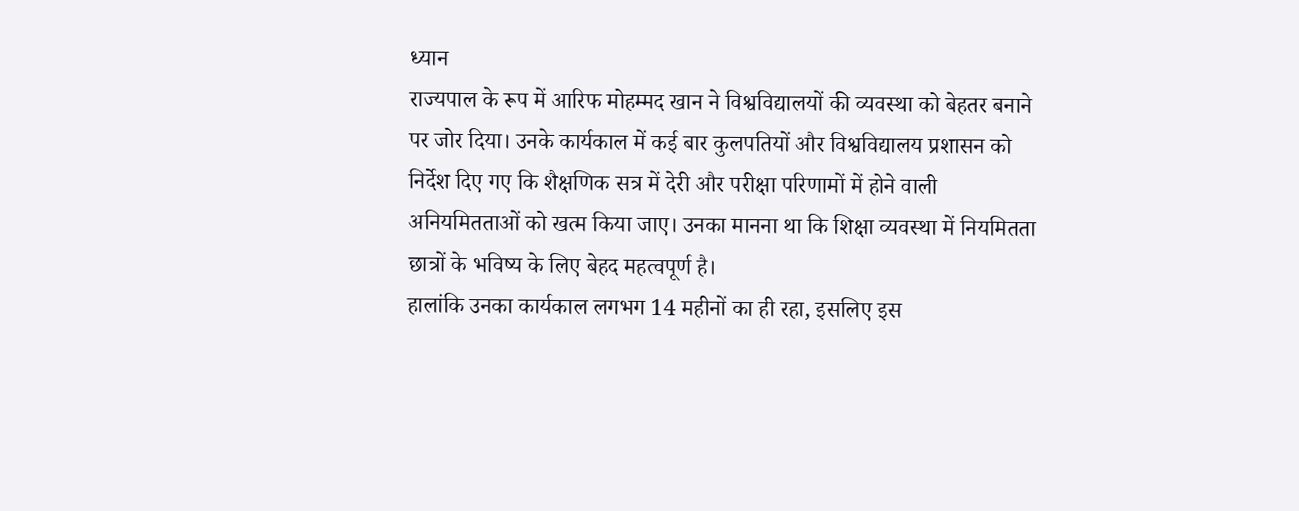ध्यान
राज्यपाल के रूप में आरिफ मोहम्मद खान ने विश्वविद्यालयों की व्यवस्था को बेहतर बनाने पर जोर दिया। उनके कार्यकाल में कई बार कुलपतियों और विश्वविद्यालय प्रशासन को निर्देश दिए गए कि शैक्षणिक सत्र में देरी और परीक्षा परिणामों में होने वाली अनियमितताओं को खत्म किया जाए। उनका मानना था कि शिक्षा व्यवस्था में नियमितता छात्रों के भविष्य के लिए बेहद महत्वपूर्ण है।
हालांकि उनका कार्यकाल लगभग 14 महीनों का ही रहा, इसलिए इस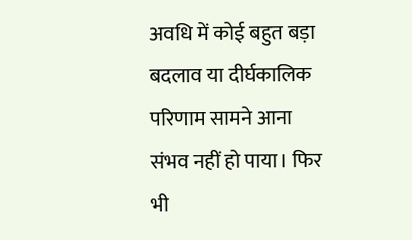अवधि में कोई बहुत बड़ा बदलाव या दीर्घकालिक परिणाम सामने आना संभव नहीं हो पाया। फिर भी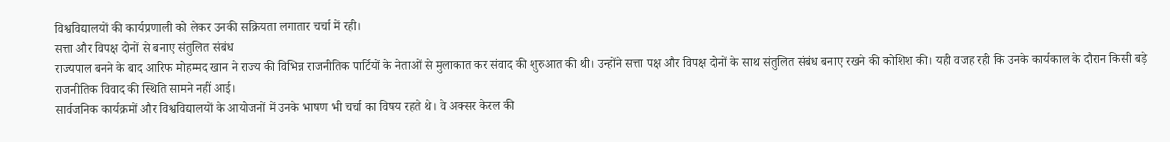विश्वविद्यालयों की कार्यप्रणाली को लेकर उनकी सक्रियता लगातार चर्चा में रही।
सत्ता और विपक्ष दोनों से बनाए संतुलित संबंध
राज्यपाल बनने के बाद आरिफ मोहम्मद खान ने राज्य की विभिन्न राजनीतिक पार्टियों के नेताओं से मुलाकात कर संवाद की शुरुआत की थी। उन्होंने सत्ता पक्ष और विपक्ष दोनों के साथ संतुलित संबंध बनाए रखने की कोशिश की। यही वजह रही कि उनके कार्यकाल के दौरान किसी बड़े राजनीतिक विवाद की स्थिति सामने नहीं आई।
सार्वजनिक कार्यक्रमों और विश्वविद्यालयों के आयोजनों में उनके भाषण भी चर्चा का विषय रहते थे। वे अक्सर केरल की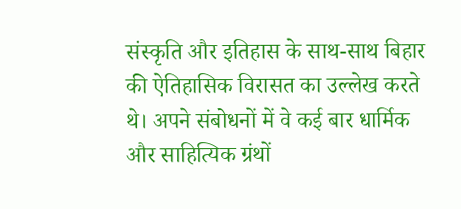संस्कृति और इतिहास के साथ-साथ बिहार की ऐतिहासिक विरासत का उल्लेख करते थे। अपने संबोधनों में वे कई बार धार्मिक और साहित्यिक ग्रंथों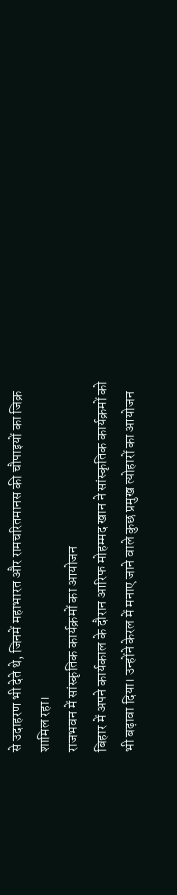से उदाहरण भी देते थे, जिनमें महाभारत और रामचरितमानस की चौपाइयों का जिक्र शामिल रहा।
राजभवन में सांस्कृतिक कार्यक्रमों का आयोजन
बिहार में अपने कार्यकाल के दौरान आरिफ मोहम्मद खान ने सांस्कृतिक कार्यक्रमों को भी बढ़ावा दिया। उन्होंने केरल में मनाए जाने वाले कुछ प्रमुख त्योहारों का आयोजन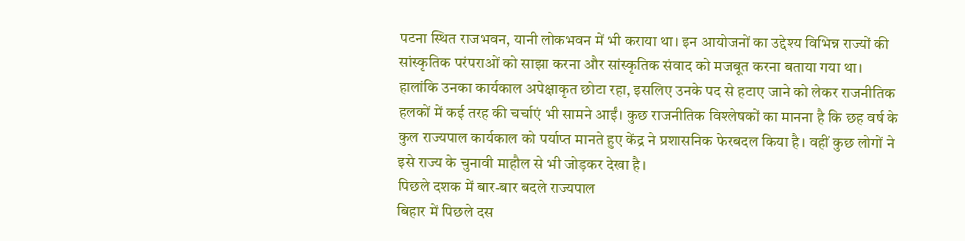पटना स्थित राजभवन, यानी लोकभवन में भी कराया था। इन आयोजनों का उद्देश्य विभिन्न राज्यों की सांस्कृतिक परंपराओं को साझा करना और सांस्कृतिक संवाद को मजबूत करना बताया गया था।
हालांकि उनका कार्यकाल अपेक्षाकृत छोटा रहा, इसलिए उनके पद से हटाए जाने को लेकर राजनीतिक हलकों में कई तरह की चर्चाएं भी सामने आईं। कुछ राजनीतिक विश्लेषकों का मानना है कि छह वर्ष के कुल राज्यपाल कार्यकाल को पर्याप्त मानते हुए केंद्र ने प्रशासनिक फेरबदल किया है। वहीं कुछ लोगों ने इसे राज्य के चुनावी माहौल से भी जोड़कर देखा है।
पिछले दशक में बार-बार बदले राज्यपाल
बिहार में पिछले दस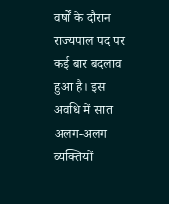वर्षों के दौरान राज्यपाल पद पर कई बार बदलाव हुआ है। इस अवधि में सात अलग-अलग व्यक्तियों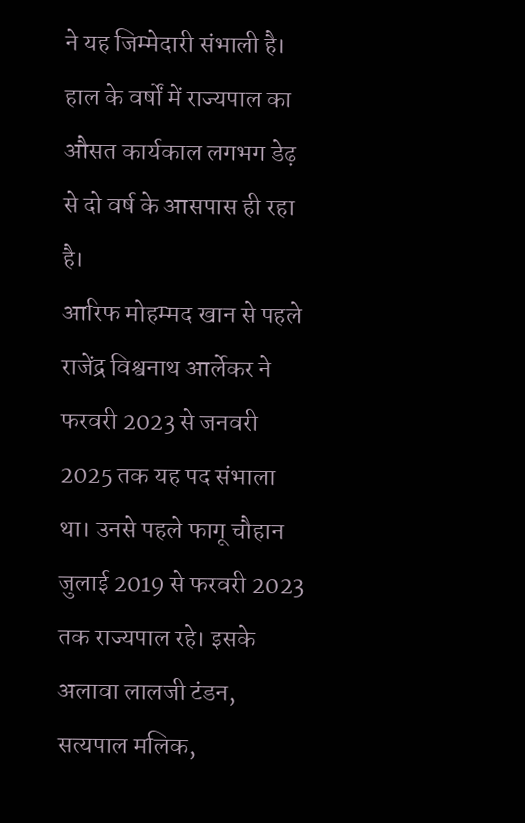ने यह जिम्मेदारी संभाली है। हाल के वर्षों में राज्यपाल का औसत कार्यकाल लगभग डेढ़ से दो वर्ष के आसपास ही रहा है।
आरिफ मोहम्मद खान से पहले राजेंद्र विश्वनाथ आर्लेकर ने फरवरी 2023 से जनवरी 2025 तक यह पद संभाला था। उनसे पहले फागू चौहान जुलाई 2019 से फरवरी 2023 तक राज्यपाल रहे। इसके अलावा लालजी टंडन, सत्यपाल मलिक,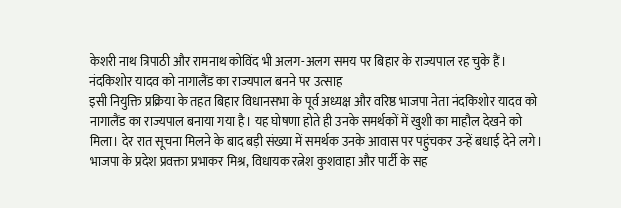केशरी नाथ त्रिपाठी और रामनाथ कोविंद भी अलग-अलग समय पर बिहार के राज्यपाल रह चुके हैं।
नंदकिशोर यादव को नागालैंड का राज्यपाल बनने पर उत्साह
इसी नियुक्ति प्रक्रिया के तहत बिहार विधानसभा के पूर्व अध्यक्ष और वरिष्ठ भाजपा नेता नंदकिशोर यादव को नागालैंड का राज्यपाल बनाया गया है। यह घोषणा होते ही उनके समर्थकों में खुशी का माहौल देखने को मिला। देर रात सूचना मिलने के बाद बड़ी संख्या में समर्थक उनके आवास पर पहुंचकर उन्हें बधाई देने लगे।
भाजपा के प्रदेश प्रवक्ता प्रभाकर मिश्र, विधायक रत्नेश कुशवाहा और पार्टी के सह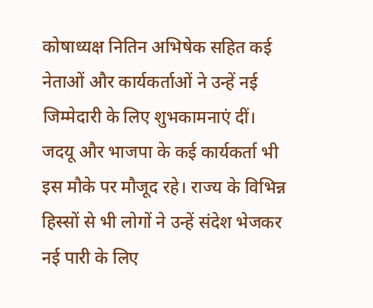कोषाध्यक्ष नितिन अभिषेक सहित कई नेताओं और कार्यकर्ताओं ने उन्हें नई जिम्मेदारी के लिए शुभकामनाएं दीं। जदयू और भाजपा के कई कार्यकर्ता भी इस मौके पर मौजूद रहे। राज्य के विभिन्न हिस्सों से भी लोगों ने उन्हें संदेश भेजकर नई पारी के लिए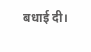बधाई दी।